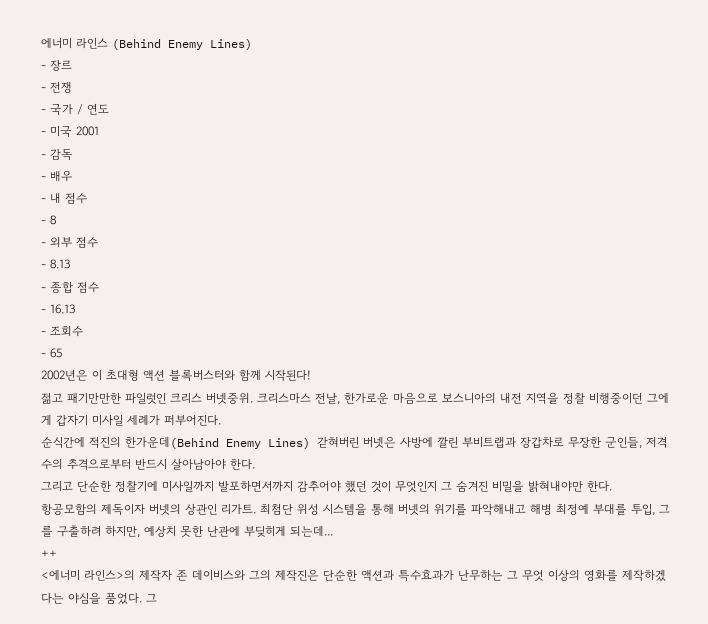에너미 라인스 (Behind Enemy Lines)
- 장르
- 전쟁
- 국가 / 연도
- 미국 2001
- 감독
- 배우
- 내 점수
- 8
- 외부 점수
- 8.13
- 종합 점수
- 16.13
- 조회수
- 65
2002년은 이 초대형 액션 블록버스터와 함께 시작된다!
젊고 패기만만한 파일럿인 크리스 버넷중위. 크리스마스 전날, 한가로운 마음으로 보스니아의 내전 지역을 정찰 비행중이던 그에게 갑자기 미사일 세례가 퍼부어진다.
순식간에 적진의 한가운데(Behind Enemy Lines) 갇혀버린 버넷은 사방에 깔린 부비트랩과 장갑차로 무장한 군인들, 저격수의 추격으로부터 반드시 살아남아야 한다.
그리고 단순한 정찰기에 미사일까지 발포하면서까지 감추어야 했던 것이 무엇인지 그 숨겨진 비밀을 밝혀내야만 한다.
항공모함의 제독이자 버넷의 상관인 리가트. 최첨단 위성 시스템을 통해 버넷의 위기를 파악해내고 해병 최정예 부대를 투입, 그를 구출하려 하지만, 예상치 못한 난관에 부딪히게 되는데...
++
<에너미 라인스>의 제작자 존 데이비스와 그의 제작진은 단순한 액션과 특수효과가 난무하는 그 무엇 이상의 영화를 제작하겠다는 야심을 품었다. 그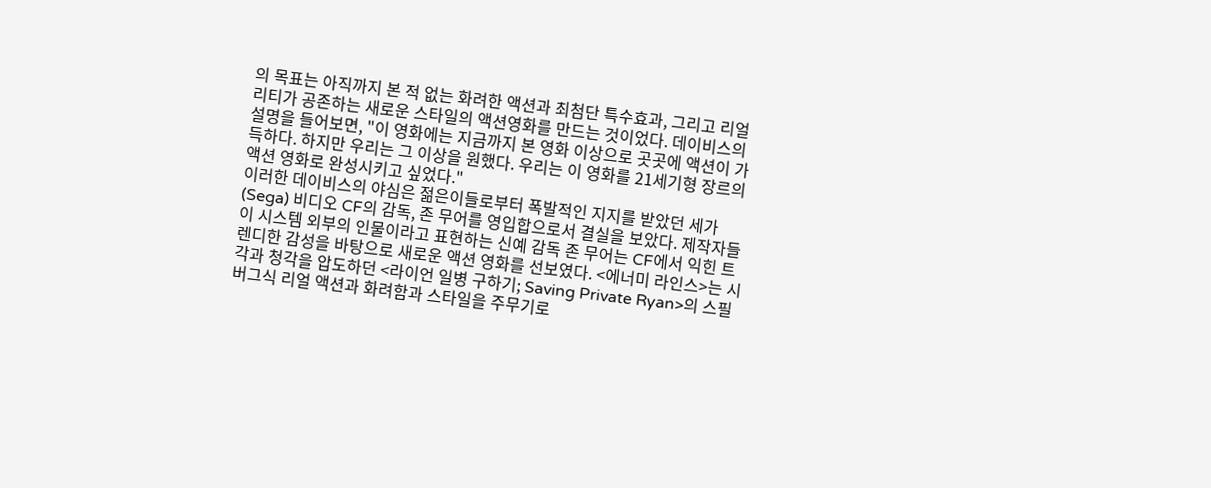의 목표는 아직까지 본 적 없는 화려한 액션과 최첨단 특수효과, 그리고 리얼리티가 공존하는 새로운 스타일의 액션영화를 만드는 것이었다. 데이비스의 설명을 들어보면, "이 영화에는 지금까지 본 영화 이상으로 곳곳에 액션이 가득하다. 하지만 우리는 그 이상을 원했다. 우리는 이 영화를 21세기형 장르의 액션 영화로 완성시키고 싶었다."
이러한 데이비스의 야심은 젊은이들로부터 폭발적인 지지를 받았던 세가(Sega) 비디오 CF의 감독, 존 무어를 영입합으로서 결실을 보았다. 제작자들이 시스템 외부의 인물이라고 표현하는 신예 감독 존 무어는 CF에서 익힌 트렌디한 감성을 바탕으로 새로운 액션 영화를 선보였다. <에너미 라인스>는 시각과 청각을 압도하던 <라이언 일병 구하기; Saving Private Ryan>의 스필버그식 리얼 액션과 화려함과 스타일을 주무기로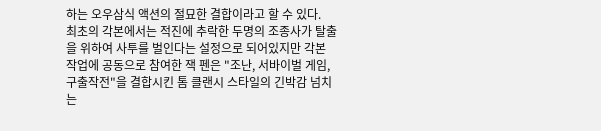하는 오우삼식 액션의 절묘한 결합이라고 할 수 있다.
최초의 각본에서는 적진에 추락한 두명의 조종사가 탈출을 위하여 사투를 벌인다는 설정으로 되어있지만 각본 작업에 공동으로 참여한 잭 펜은 "조난, 서바이벌 게임, 구출작전"을 결합시킨 톰 클랜시 스타일의 긴박감 넘치는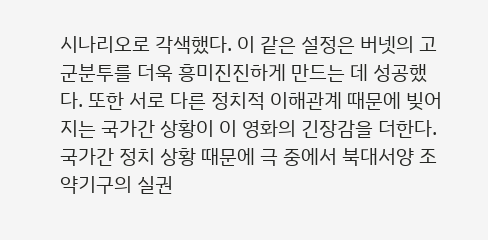시나리오로 각색했다. 이 같은 설정은 버넷의 고군분투를 더욱 흥미진진하게 만드는 데 성공했다. 또한 서로 다른 정치적 이해관계 때문에 빚어지는 국가간 상황이 이 영화의 긴장감을 더한다. 국가간 정치 상황 때문에 극 중에서 북대서양 조약기구의 실권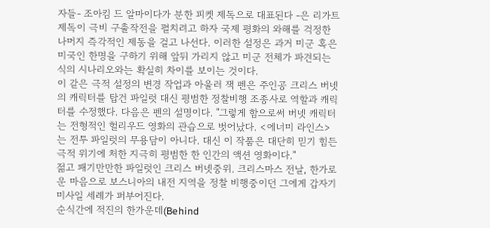자들- 조아킴 드 알마이다가 분한 피켓 제독으로 대표된다 -은 리가트 제독이 극비 구출작전을 펼치려고 하자 국제 평화의 와해를 걱정한 나머지 즉각적인 제동을 걸고 나선다. 이러한 설정은 과거 미군 혹은 미국인 한명을 구하기 위해 앞뒤 가리지 않고 미군 전체가 파견되는 식의 시나리오와는 확실히 차이를 보이는 것이다.
이 같은 극적 설정의 변경 작업과 아울러 잭 펜은 주인공 크리스 버넷의 캐릭터를 탑건 파일럿 대신 평범한 정찰비행 조종사로 역할과 캐릭터를 수정했다. 다음은 펜의 설명이다. "그렇게 함으로써 버넷 캐릭터는 전형적인 헐리우드 영화의 관습으로 벗어났다. <에너미 라인스>는 전투 파일럿의 무용담이 아니다. 대신 이 작품은 대단히 믿기 힘든 극적 위기에 처한 지극히 평범한 한 인간의 액션 영화이다."
젊고 패기만만한 파일럿인 크리스 버넷중위. 크리스마스 전날, 한가로운 마음으로 보스니아의 내전 지역을 정찰 비행중이던 그에게 갑자기 미사일 세례가 퍼부어진다.
순식간에 적진의 한가운데(Behind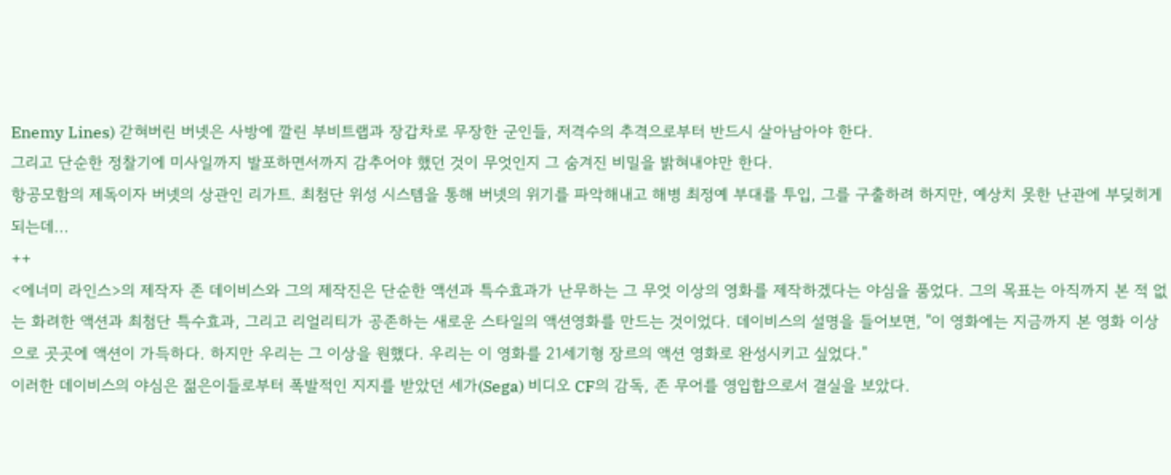Enemy Lines) 갇혀버린 버넷은 사방에 깔린 부비트랩과 장갑차로 무장한 군인들, 저격수의 추격으로부터 반드시 살아남아야 한다.
그리고 단순한 정찰기에 미사일까지 발포하면서까지 감추어야 했던 것이 무엇인지 그 숨겨진 비밀을 밝혀내야만 한다.
항공모함의 제독이자 버넷의 상관인 리가트. 최첨단 위성 시스템을 통해 버넷의 위기를 파악해내고 해병 최정예 부대를 투입, 그를 구출하려 하지만, 예상치 못한 난관에 부딪히게 되는데...
++
<에너미 라인스>의 제작자 존 데이비스와 그의 제작진은 단순한 액션과 특수효과가 난무하는 그 무엇 이상의 영화를 제작하겠다는 야심을 품었다. 그의 목표는 아직까지 본 적 없는 화려한 액션과 최첨단 특수효과, 그리고 리얼리티가 공존하는 새로운 스타일의 액션영화를 만드는 것이었다. 데이비스의 설명을 들어보면, "이 영화에는 지금까지 본 영화 이상으로 곳곳에 액션이 가득하다. 하지만 우리는 그 이상을 원했다. 우리는 이 영화를 21세기형 장르의 액션 영화로 완성시키고 싶었다."
이러한 데이비스의 야심은 젊은이들로부터 폭발적인 지지를 받았던 세가(Sega) 비디오 CF의 감독, 존 무어를 영입합으로서 결실을 보았다.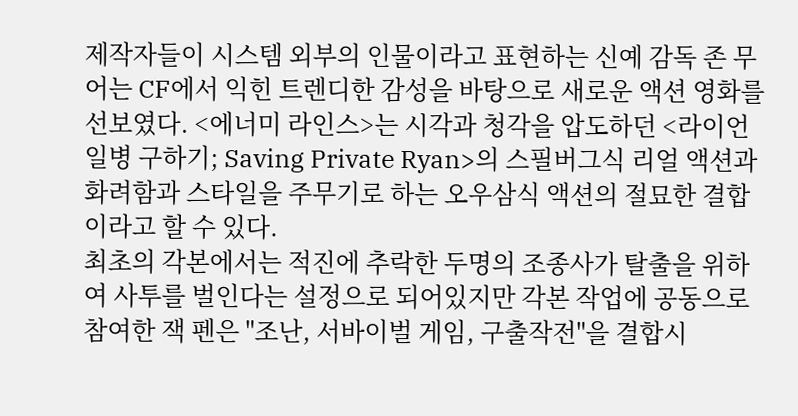제작자들이 시스템 외부의 인물이라고 표현하는 신예 감독 존 무어는 CF에서 익힌 트렌디한 감성을 바탕으로 새로운 액션 영화를 선보였다. <에너미 라인스>는 시각과 청각을 압도하던 <라이언 일병 구하기; Saving Private Ryan>의 스필버그식 리얼 액션과 화려함과 스타일을 주무기로 하는 오우삼식 액션의 절묘한 결합이라고 할 수 있다.
최초의 각본에서는 적진에 추락한 두명의 조종사가 탈출을 위하여 사투를 벌인다는 설정으로 되어있지만 각본 작업에 공동으로 참여한 잭 펜은 "조난, 서바이벌 게임, 구출작전"을 결합시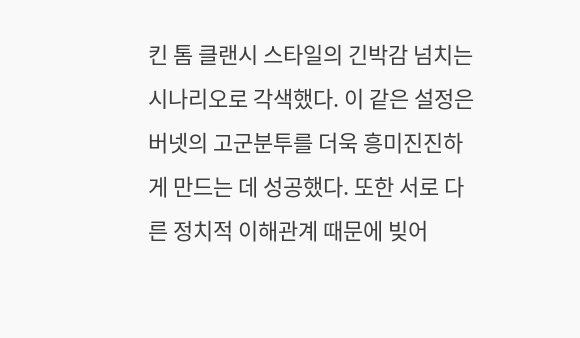킨 톰 클랜시 스타일의 긴박감 넘치는 시나리오로 각색했다. 이 같은 설정은 버넷의 고군분투를 더욱 흥미진진하게 만드는 데 성공했다. 또한 서로 다른 정치적 이해관계 때문에 빚어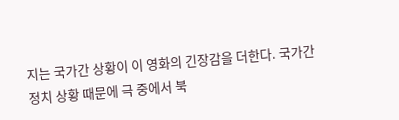지는 국가간 상황이 이 영화의 긴장감을 더한다. 국가간 정치 상황 때문에 극 중에서 북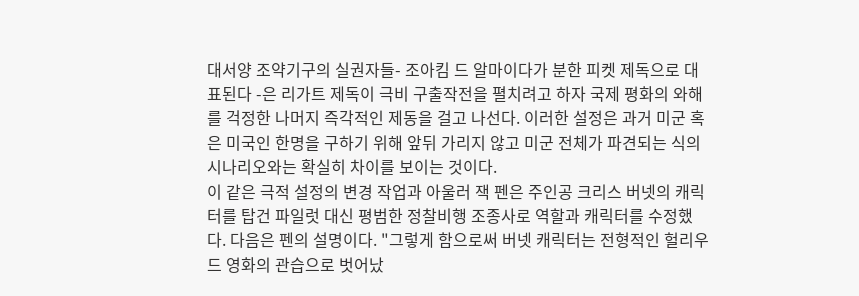대서양 조약기구의 실권자들- 조아킴 드 알마이다가 분한 피켓 제독으로 대표된다 -은 리가트 제독이 극비 구출작전을 펼치려고 하자 국제 평화의 와해를 걱정한 나머지 즉각적인 제동을 걸고 나선다. 이러한 설정은 과거 미군 혹은 미국인 한명을 구하기 위해 앞뒤 가리지 않고 미군 전체가 파견되는 식의 시나리오와는 확실히 차이를 보이는 것이다.
이 같은 극적 설정의 변경 작업과 아울러 잭 펜은 주인공 크리스 버넷의 캐릭터를 탑건 파일럿 대신 평범한 정찰비행 조종사로 역할과 캐릭터를 수정했다. 다음은 펜의 설명이다. "그렇게 함으로써 버넷 캐릭터는 전형적인 헐리우드 영화의 관습으로 벗어났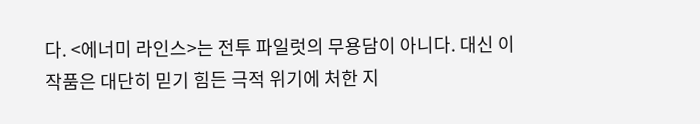다. <에너미 라인스>는 전투 파일럿의 무용담이 아니다. 대신 이 작품은 대단히 믿기 힘든 극적 위기에 처한 지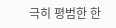극히 평범한 한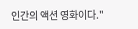인간의 액션 영화이다."